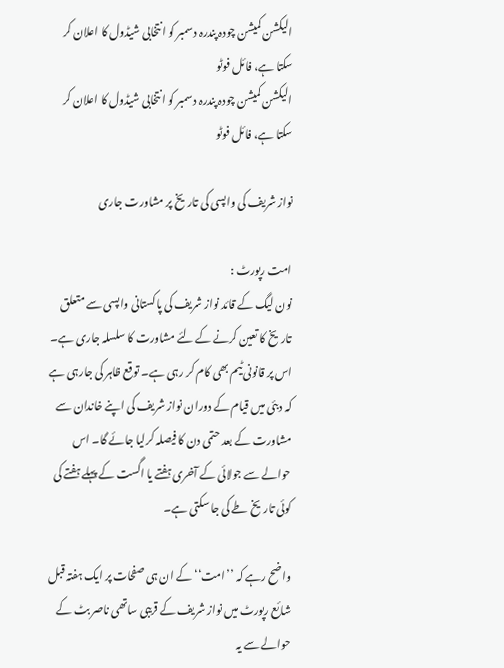الیکشن کمیشن چودہ پندرہ دسمبر کو انتخابی شیڈول کا اعلان کر سکتا ہے، فائل فوٹو
الیکشن کمیشن چودہ پندرہ دسمبر کو انتخابی شیڈول کا اعلان کر سکتا ہے، فائل فوٹو

نواز شریف کی واپسی کی تاریخ پر مشاورت جاری

امت رپورٹ :
نون لیگ کے قائد نواز شریف کی پاکستانی واپسی سے متعلق تاریخ کا تعین کرنے کے لئے مشاورت کا سلسلہ جاری ہے۔ اس پر قانونی ٹیم بھی کام کر رہی ہے۔ توقع ظاہر کی جارہی ہے کہ دبئی میں قیام کے دوران نواز شریف کی اپنے خاندان سے مشاورت کے بعد حتمی دن کا فیصلہ کرلیا جائے گا۔ اس حوالے سے جولائی کے آخری ہفتے یا اگست کے پہلے ہفتے کی کوئی تاریخ طے کی جا سکتی ہے۔

واضح رہے کہ ’’امت‘‘ کے ان ہی صفحات پر ایک ہفتہ قبل شائع رپورٹ میں نواز شریف کے قریبی ساتھی ناصر بٹ کے حوالے سے یہ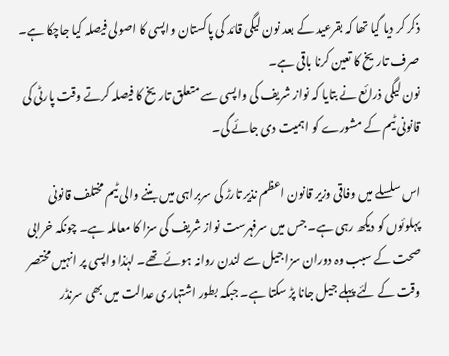ذکر کر دیا گیا تھا کہ بقرعید کے بعد نون لیگی قائد کی پاکستان واپسی کا اصولی فیصلہ کیا جاچکا ہے۔ صرف تاریخ کا تعین کرنا باقی ہے۔
نون لیگی ذرائع نے بتایا کہ نواز شریف کی واپسی سے متعلق تاریخ کا فیصلہ کرتے وقت پارٹی کی قانونی ٹیم کے مشورے کو اہمیت دی جائے گی۔

اس سلسلے میں وفاقی وزیر قانون اعظم نذیر تارڑ کی سربراہی میں بننے والی ٹیم مختلف قانونی پہلوئوں کو دیکھ رہی ہے۔ جس میں سرفہرست نواز شریف کی سزا کا معاملہ ہے۔ چونکہ خرابی صحت کے سبب وہ دوران سزا جیل سے لندن روانہ ہوئے تھے۔ لہٰذا واپسی پر انہیں مختصر وقت کے لئے پہلے جیل جانا پڑ سکتا ہے۔ جبکہ بطور اشتہاری عدالت میں بھی سرنڈر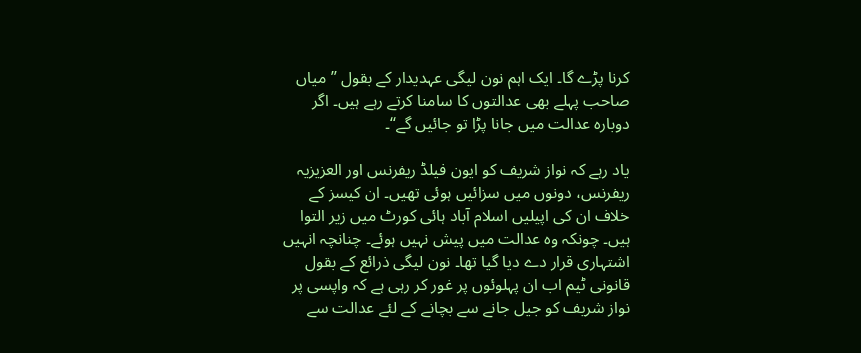کرنا پڑے گا۔ ایک اہم نون لیگی عہدیدار کے بقول ’’میاں صاحب پہلے بھی عدالتوں کا سامنا کرتے رہے ہیں۔ اگر دوبارہ عدالت میں جانا پڑا تو جائیں گے‘‘۔

یاد رہے کہ نواز شریف کو ایون فیلڈ ریفرنس اور العزیزیہ ریفرنس، دونوں میں سزائیں ہوئی تھیں۔ ان کیسز کے خلاف ان کی اپیلیں اسلام آباد ہائی کورٹ میں زیر التوا ہیں۔ چونکہ وہ عدالت میں پیش نہیں ہوئے۔ چنانچہ انہیں اشتہاری قرار دے دیا گیا تھا۔ نون لیگی ذرائع کے بقول قانونی ٹیم اب ان پہلوئوں پر غور کر رہی ہے کہ واپسی پر نواز شریف کو جیل جانے سے بچانے کے لئے عدالت سے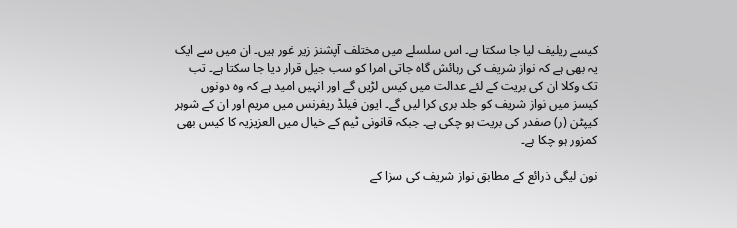کیسے ریلیف لیا جا سکتا ہے۔ اس سلسلے میں مختلف آپشنز زیر غور ہیں۔ ان میں سے ایک یہ بھی ہے کہ نواز شریف کی رہائش گاہ جاتی امرا کو سب جیل قرار دیا جا سکتا ہے۔ تب تک وکلا ان کی بریت کے لئے عدالت میں کیس لڑیں گے اور انہیں امید ہے کہ وہ دونوں کیسز میں نواز شریف کو جلد بری کرا لیں گے۔ ایون فیلڈ ریفرنس میں مریم اور ان کے شوہر کیپٹن (ر) صفدر کی بریت ہو چکی ہے۔ جبکہ قانونی ٹیم کے خیال میں العزیزیہ کا کیس بھی کمزور ہو چکا ہے۔

نون لیگی ذرائع کے مطابق نواز شریف کی سزا کے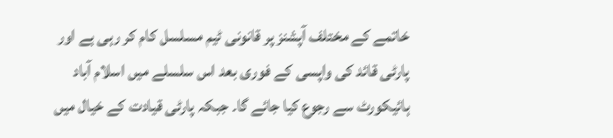خاتمے کے مختلف آپشنز پر قانونی ٹیم مسلسل کام کر رہی ہے اور پارٹی قائد کی واپسی کے فوری بعد اس سلسلے میں اسلام آباد ہائیکورٹ سے رجوع کیا جائے گا۔ جبکہ پارٹی قیادت کے خیال میں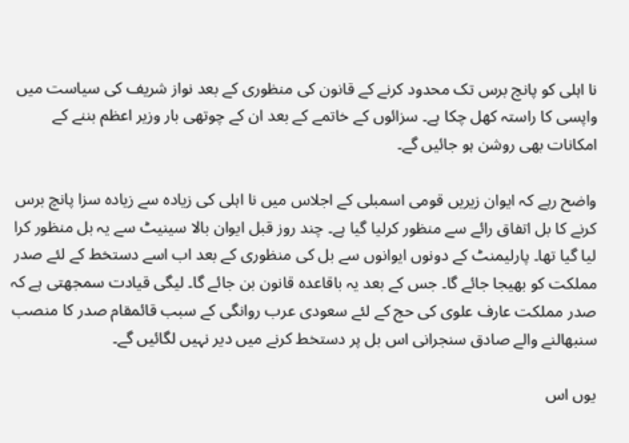نا اہلی کو پانچ برس تک محدود کرنے کے قانون کی منظوری کے بعد نواز شریف کی سیاست میں واپسی کا راستہ کھل چکا ہے۔ سزائوں کے خاتمے کے بعد ان کے چوتھی بار وزیر اعظم بننے کے امکانات بھی روشن ہو جائیں گے۔

واضح رہے کہ ایوان زیریں قومی اسمبلی کے اجلاس میں نا اہلی کی زیادہ سے زیادہ سزا پانچ برس کرنے کا بل اتفاق رائے سے منظور کرلیا گیا ہے۔ چند روز قبل ایوان بالا سینیٹ سے یہ بل منظور کرا لیا گیا تھا۔ پارلیمنٹ کے دونوں ایوانوں سے بل کی منظوری کے بعد اب اسے دستخط کے لئے صدر مملکت کو بھیجا جائے گا۔ جس کے بعد یہ باقاعدہ قانون بن جائے گا۔ لیگی قیادت سمجھتی ہے کہ صدر مملکت عارف علوی کی حج کے لئے سعودی عرب روانگی کے سبب قائمقام صدر کا منصب سنبھالنے والے صادق سنجرانی اس بل پر دستخط کرنے میں دیر نہیں لگائیں گے۔

یوں اس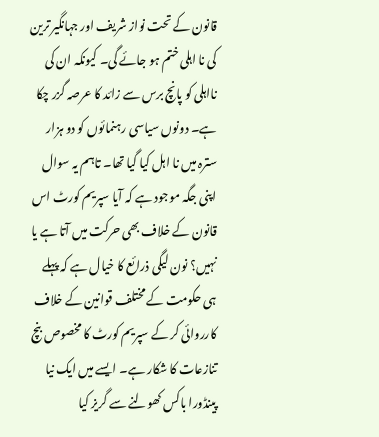قانون کے تحت نواز شریف اور جہانگیر ترین کی نا اہلی ختم ہو جائے گی۔ کیونکہ ان کی نااہلی کو پانچ برس سے زائد کا عرصہ گزر چکا ہے۔ دونوں سیاسی رہنمائوں کو دو ہزار سترہ میں نا اہل کیا گیا تھا۔ تاہم یہ سوال اپنی جگہ موجود ہے کہ آیا سپریم کورٹ اس قانون کے خلاف بھی حرکت میں آتا ہے یا نہیں؟ نون لیگی ذرائع کا خیال ہے کہ پہلے ہی حکومت کے مختلف قوانین کے خلاف کارروائی کر کے سپریم کورٹ کا مخصوص بنچ تنازعات کا شکار ہے۔ ایسے میں ایک نیا پینڈورا باکس کھولنے سے گریز کیا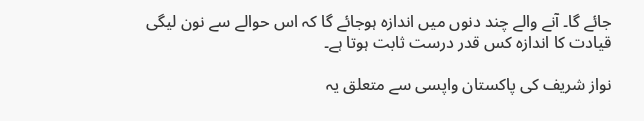جائے گا۔ آنے والے چند دنوں میں اندازہ ہوجائے گا کہ اس حوالے سے نون لیگی قیادت کا اندازہ کس قدر درست ثابت ہوتا ہے۔

نواز شریف کی پاکستان واپسی سے متعلق یہ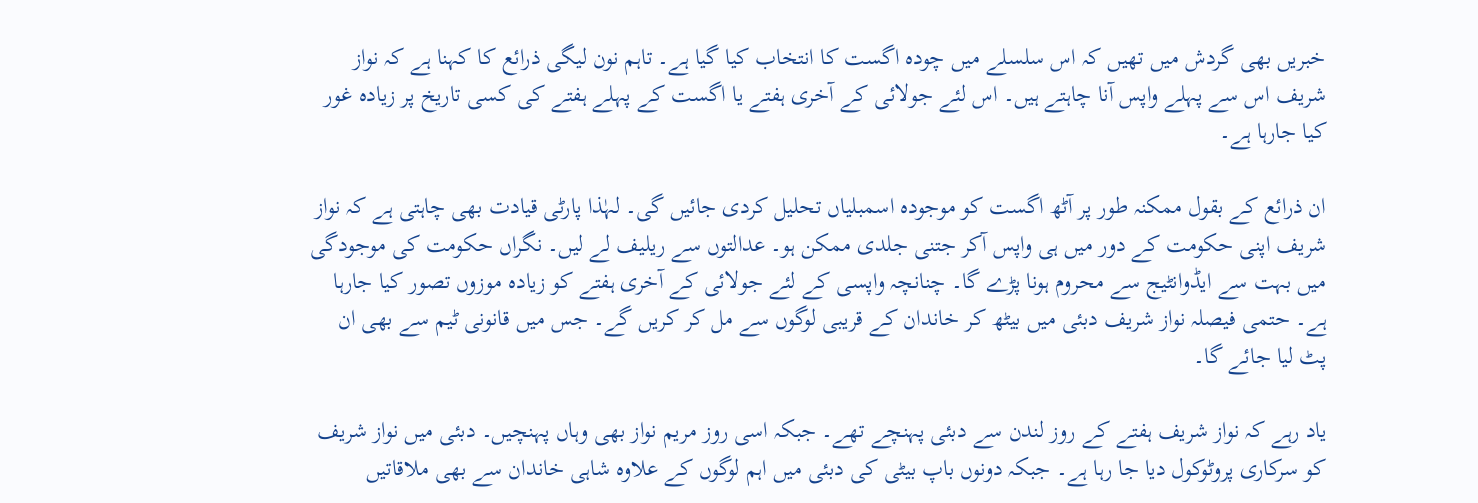خبریں بھی گردش میں تھیں کہ اس سلسلے میں چودہ اگست کا انتخاب کیا گیا ہے۔ تاہم نون لیگی ذرائع کا کہنا ہے کہ نواز شریف اس سے پہلے واپس آنا چاہتے ہیں۔ اس لئے جولائی کے آخری ہفتے یا اگست کے پہلے ہفتے کی کسی تاریخ پر زیادہ غور کیا جارہا ہے۔

ان ذرائع کے بقول ممکنہ طور پر آٹھ اگست کو موجودہ اسمبلیاں تحلیل کردی جائیں گی۔ لہٰذا پارٹی قیادت بھی چاہتی ہے کہ نواز شریف اپنی حکومت کے دور میں ہی واپس آکر جتنی جلدی ممکن ہو۔ عدالتوں سے ریلیف لے لیں۔ نگراں حکومت کی موجودگی میں بہت سے ایڈوانٹیج سے محروم ہونا پڑے گا۔ چنانچہ واپسی کے لئے جولائی کے آخری ہفتے کو زیادہ موزوں تصور کیا جارہا ہے۔ حتمی فیصلہ نواز شریف دبئی میں بیٹھ کر خاندان کے قریبی لوگوں سے مل کر کریں گے۔ جس میں قانونی ٹیم سے بھی ان پٹ لیا جائے گا۔

یاد رہے کہ نواز شریف ہفتے کے روز لندن سے دبئی پہنچے تھے۔ جبکہ اسی روز مریم نواز بھی وہاں پہنچیں۔ دبئی میں نواز شریف کو سرکاری پروٹوکول دیا جا رہا ہے۔ جبکہ دونوں باپ بیٹی کی دبئی میں اہم لوگوں کے علاوہ شاہی خاندان سے بھی ملاقاتیں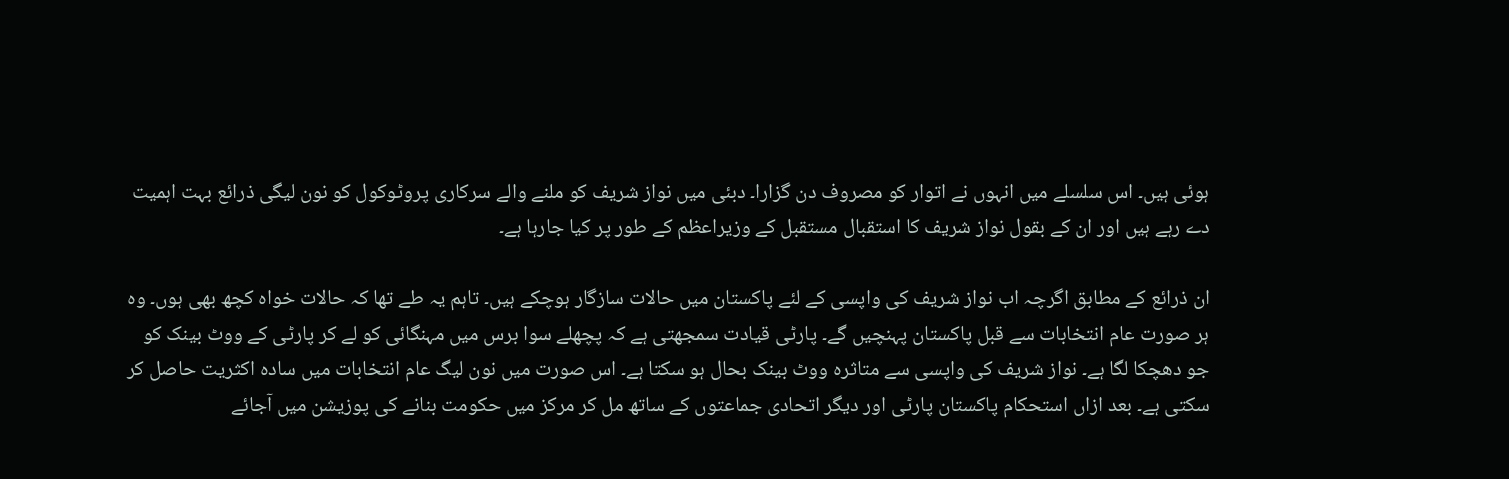ہوئی ہیں۔ اس سلسلے میں انہوں نے اتوار کو مصروف دن گزارا۔ دبئی میں نواز شریف کو ملنے والے سرکاری پروٹوکول کو نون لیگی ذرائع بہت اہمیت دے رہے ہیں اور ان کے بقول نواز شریف کا استقبال مستقبل کے وزیراعظم کے طور پر کیا جارہا ہے۔

ان ذرائع کے مطابق اگرچہ اب نواز شریف کی واپسی کے لئے پاکستان میں حالات سازگار ہوچکے ہیں۔ تاہم یہ طے تھا کہ حالات خواہ کچھ بھی ہوں۔ وہ ہر صورت عام انتخابات سے قبل پاکستان پہنچیں گے۔ پارٹی قیادت سمجھتی ہے کہ پچھلے سوا برس میں مہنگائی کو لے کر پارٹی کے ووٹ بینک کو جو دھچکا لگا ہے۔ نواز شریف کی واپسی سے متاثرہ ووٹ بینک بحال ہو سکتا ہے۔ اس صورت میں نون لیگ عام انتخابات میں سادہ اکثریت حاصل کر سکتی ہے۔ بعد ازاں استحکام پاکستان پارٹی اور دیگر اتحادی جماعتوں کے ساتھ مل کر مرکز میں حکومت بنانے کی پوزیشن میں آجائے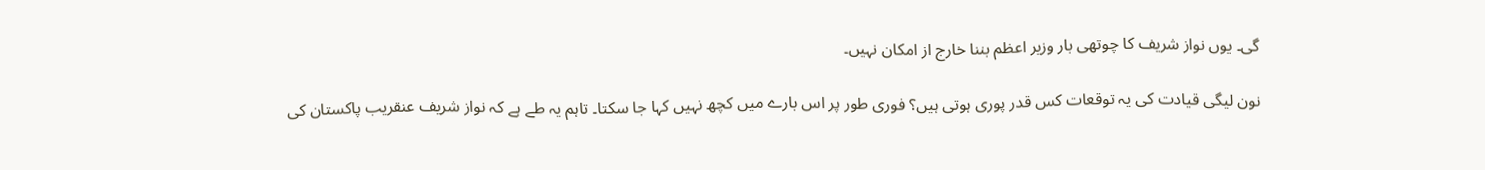گی۔ یوں نواز شریف کا چوتھی بار وزیر اعظم بننا خارج از امکان نہیں۔

نون لیگی قیادت کی یہ توقعات کس قدر پوری ہوتی ہیں؟ فوری طور پر اس بارے میں کچھ نہیں کہا جا سکتا۔ تاہم یہ طے ہے کہ نواز شریف عنقریب پاکستان کی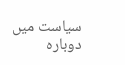سیاست میں دوبارہ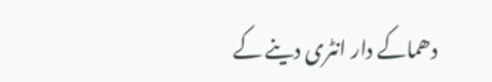دھماکے دار انٹری دینے کے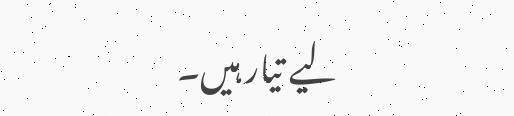لیے تیار ہیں۔